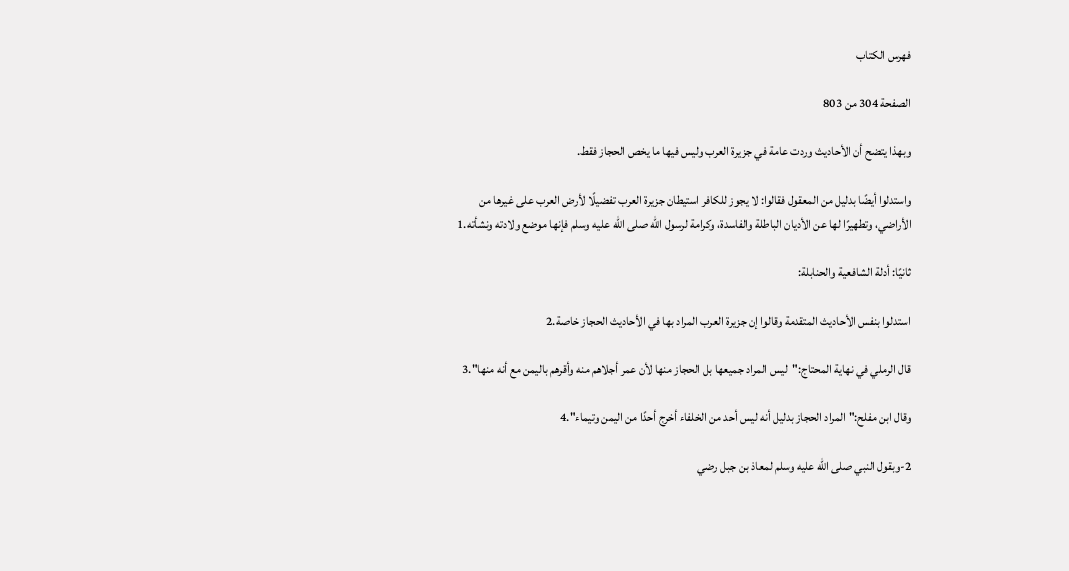فهرس الكتاب

الصفحة 304 من 803

وبهذا يتضح أن الأحاديث وردت عامة في جزيرة العرب وليس فيها ما يخص الحجاز فقط.

واستدلوا أيضًا بدليل من المعقول فقالوا: لا يجوز للكافر استيطان جزيرة العرب تفضيلًا لأرض العرب على غيرها من الأراضي، وتطهيرًا لها عن الأديان الباطلة والفاسدة، وكرامة لرسول الله صلى الله عليه وسلم فإنها موضع ولادته ونشأته.1

ثانيًا: أدلة الشافعية والحنابلة:

استدلوا بنفس الأحاديث المتقدمة وقالوا إن جزيرة العرب المراد بها في الأحاديث الحجاز خاصة.2

قال الرملي في نهاية المحتاج:"ليس المراد جميعها بل الحجاز منها لأن عمر أجلاهم منه وأقرهم باليمن مع أنه منها".3

وقال ابن مفلح:"المراد الحجاز بدليل أنه ليس أحد من الخلفاء أخرج أحدًا من اليمن وتيماء".4

2-وبقول النبي صلى الله عليه وسلم لمعاذ بن جبل رضي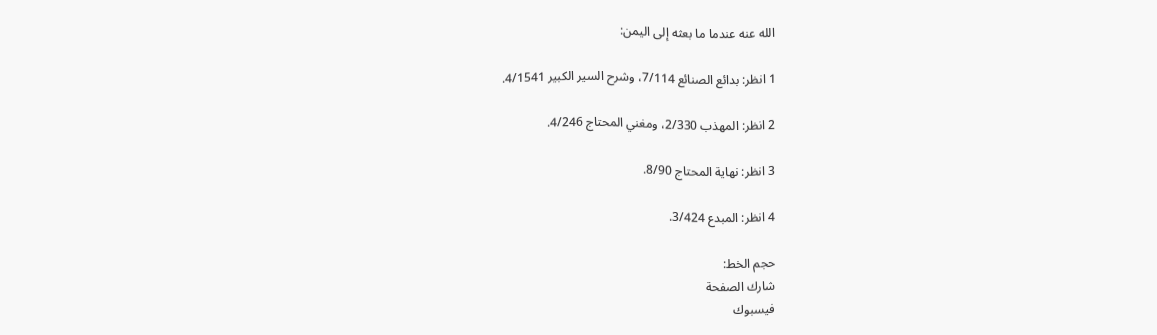الله عنه عندما ما بعثه إلى اليمن:

1 انظر: بدائع الصنائع 7/114، وشرح السير الكبير 4/1541.

2 انظر: المهذب 2/330، ومغني المحتاج 4/246.

3 انظر: نهاية المحتاج 8/90.

4 انظر: المبدع 3/424.

حجم الخط:
شارك الصفحة
فيسبوك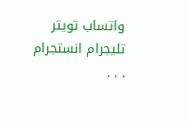واتساب تويتر تليجرام انستجرام
. . .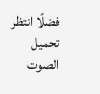فضلًا انتظر تحميل الصوت